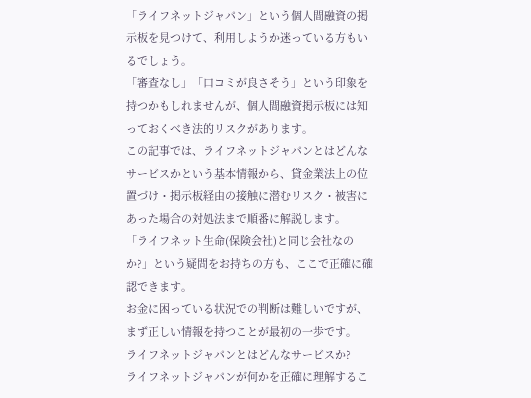「ライフネットジャパン」という個人間融資の掲示板を見つけて、利用しようか迷っている方もいるでしょう。
「審査なし」「口コミが良さそう」という印象を持つかもしれませんが、個人間融資掲示板には知っておくべき法的リスクがあります。
この記事では、ライフネットジャパンとはどんなサービスかという基本情報から、貸金業法上の位置づけ・掲示板経由の接触に潜むリスク・被害にあった場合の対処法まで順番に解説します。
「ライフネット生命(保険会社)と同じ会社なのか?」という疑問をお持ちの方も、ここで正確に確認できます。
お金に困っている状況での判断は難しいですが、まず正しい情報を持つことが最初の一歩です。
ライフネットジャパンとはどんなサービスか?
ライフネットジャパンが何かを正確に理解するこ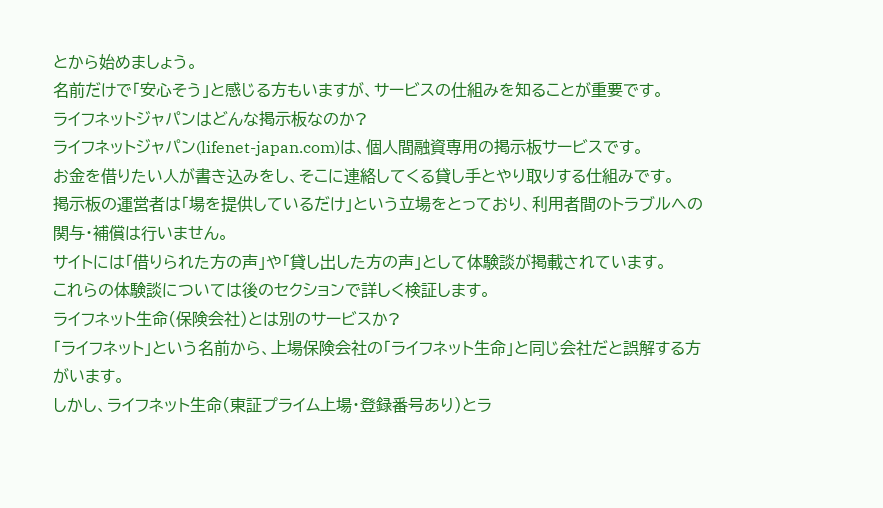とから始めましょう。
名前だけで「安心そう」と感じる方もいますが、サービスの仕組みを知ることが重要です。
ライフネットジャパンはどんな掲示板なのか?
ライフネットジャパン(lifenet-japan.com)は、個人間融資専用の掲示板サービスです。
お金を借りたい人が書き込みをし、そこに連絡してくる貸し手とやり取りする仕組みです。
掲示板の運営者は「場を提供しているだけ」という立場をとっており、利用者間のトラブルへの関与・補償は行いません。
サイトには「借りられた方の声」や「貸し出した方の声」として体験談が掲載されています。
これらの体験談については後のセクションで詳しく検証します。
ライフネット生命(保険会社)とは別のサービスか?
「ライフネット」という名前から、上場保険会社の「ライフネット生命」と同じ会社だと誤解する方がいます。
しかし、ライフネット生命(東証プライム上場・登録番号あり)とラ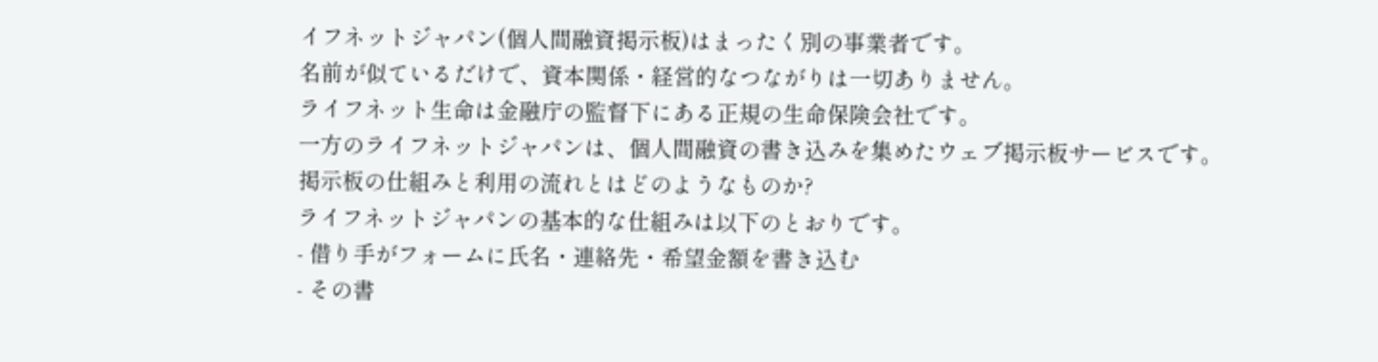イフネットジャパン(個人間融資掲示板)はまったく別の事業者です。
名前が似ているだけで、資本関係・経営的なつながりは一切ありません。
ライフネット生命は金融庁の監督下にある正規の生命保険会社です。
一方のライフネットジャパンは、個人間融資の書き込みを集めたウェブ掲示板サービスです。
掲示板の仕組みと利用の流れとはどのようなものか?
ライフネットジャパンの基本的な仕組みは以下のとおりです。
- 借り手がフォームに氏名・連絡先・希望金額を書き込む
- その書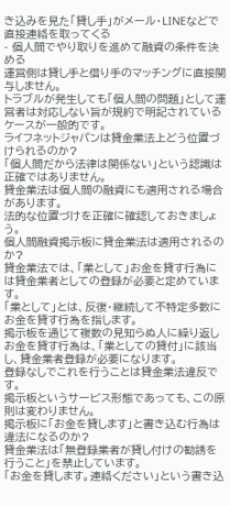き込みを見た「貸し手」がメール・LINEなどで直接連絡を取ってくる
- 個人間でやり取りを進めて融資の条件を決める
運営側は貸し手と借り手のマッチングに直接関与しません。
トラブルが発生しても「個人間の問題」として運営者は対応しない旨が規約で明記されているケースが一般的です。
ライフネットジャパンは貸金業法上どう位置づけられるのか?
「個人間だから法律は関係ない」という認識は正確ではありません。
貸金業法は個人間の融資にも適用される場合があります。
法的な位置づけを正確に確認しておきましょう。
個人間融資掲示板に貸金業法は適用されるのか?
貸金業法では、「業として」お金を貸す行為には貸金業者としての登録が必要と定めています。
「業として」とは、反復・継続して不特定多数にお金を貸す行為を指します。
掲示板を通じて複数の見知らぬ人に繰り返しお金を貸す行為は、「業としての貸付」に該当し、貸金業者登録が必要になります。
登録なしでこれを行うことは貸金業法違反です。
掲示板というサービス形態であっても、この原則は変わりません。
掲示板に「お金を貸します」と書き込む行為は違法になるのか?
貸金業法は「無登録業者が貸し付けの勧誘を行うこと」を禁止しています。
「お金を貸します。連絡ください」という書き込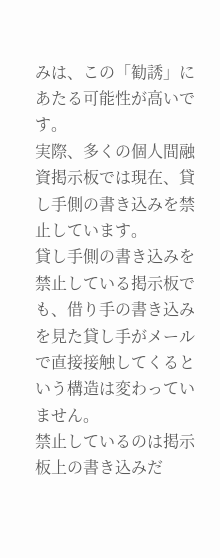みは、この「勧誘」にあたる可能性が高いです。
実際、多くの個人間融資掲示板では現在、貸し手側の書き込みを禁止しています。
貸し手側の書き込みを禁止している掲示板でも、借り手の書き込みを見た貸し手がメールで直接接触してくるという構造は変わっていません。
禁止しているのは掲示板上の書き込みだ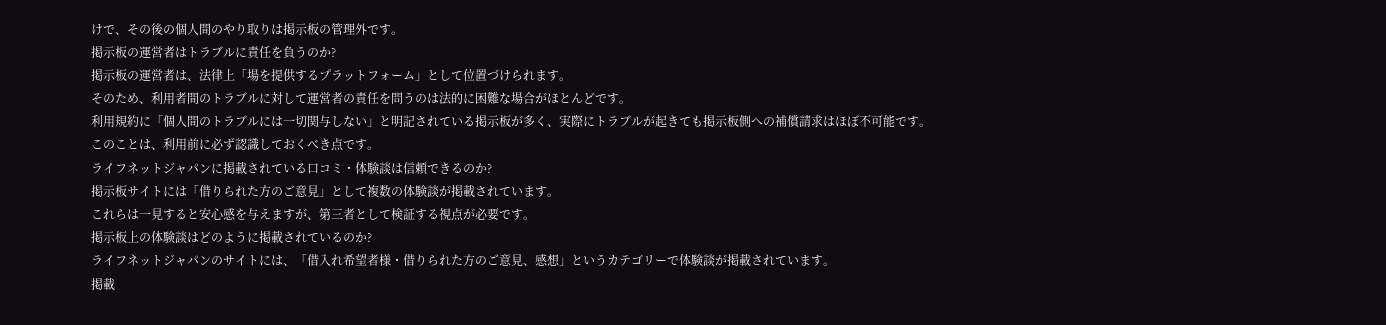けで、その後の個人間のやり取りは掲示板の管理外です。
掲示板の運営者はトラブルに責任を負うのか?
掲示板の運営者は、法律上「場を提供するプラットフォーム」として位置づけられます。
そのため、利用者間のトラブルに対して運営者の責任を問うのは法的に困難な場合がほとんどです。
利用規約に「個人間のトラブルには一切関与しない」と明記されている掲示板が多く、実際にトラブルが起きても掲示板側への補償請求はほぼ不可能です。
このことは、利用前に必ず認識しておくべき点です。
ライフネットジャパンに掲載されている口コミ・体験談は信頼できるのか?
掲示板サイトには「借りられた方のご意見」として複数の体験談が掲載されています。
これらは一見すると安心感を与えますが、第三者として検証する視点が必要です。
掲示板上の体験談はどのように掲載されているのか?
ライフネットジャパンのサイトには、「借入れ希望者様・借りられた方のご意見、感想」というカテゴリーで体験談が掲載されています。
掲載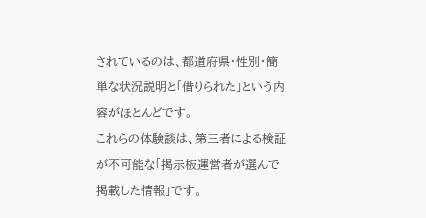されているのは、都道府県・性別・簡単な状況説明と「借りられた」という内容がほとんどです。
これらの体験談は、第三者による検証が不可能な「掲示板運営者が選んで掲載した情報」です。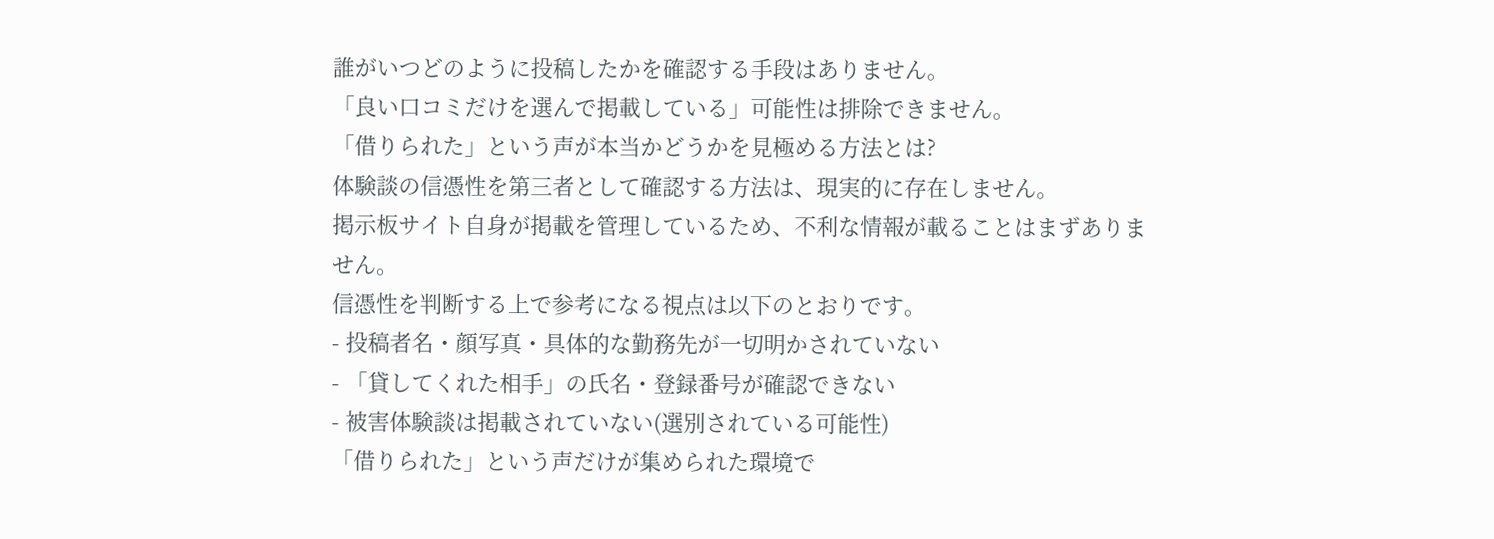誰がいつどのように投稿したかを確認する手段はありません。
「良い口コミだけを選んで掲載している」可能性は排除できません。
「借りられた」という声が本当かどうかを見極める方法とは?
体験談の信憑性を第三者として確認する方法は、現実的に存在しません。
掲示板サイト自身が掲載を管理しているため、不利な情報が載ることはまずありません。
信憑性を判断する上で参考になる視点は以下のとおりです。
- 投稿者名・顔写真・具体的な勤務先が一切明かされていない
- 「貸してくれた相手」の氏名・登録番号が確認できない
- 被害体験談は掲載されていない(選別されている可能性)
「借りられた」という声だけが集められた環境で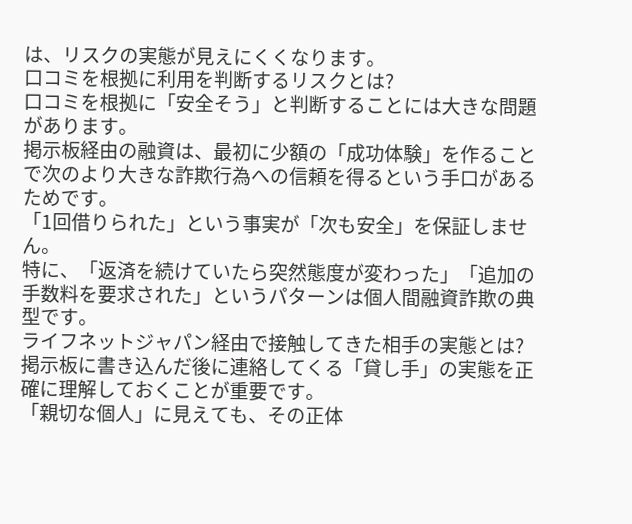は、リスクの実態が見えにくくなります。
口コミを根拠に利用を判断するリスクとは?
口コミを根拠に「安全そう」と判断することには大きな問題があります。
掲示板経由の融資は、最初に少額の「成功体験」を作ることで次のより大きな詐欺行為への信頼を得るという手口があるためです。
「1回借りられた」という事実が「次も安全」を保証しません。
特に、「返済を続けていたら突然態度が変わった」「追加の手数料を要求された」というパターンは個人間融資詐欺の典型です。
ライフネットジャパン経由で接触してきた相手の実態とは?
掲示板に書き込んだ後に連絡してくる「貸し手」の実態を正確に理解しておくことが重要です。
「親切な個人」に見えても、その正体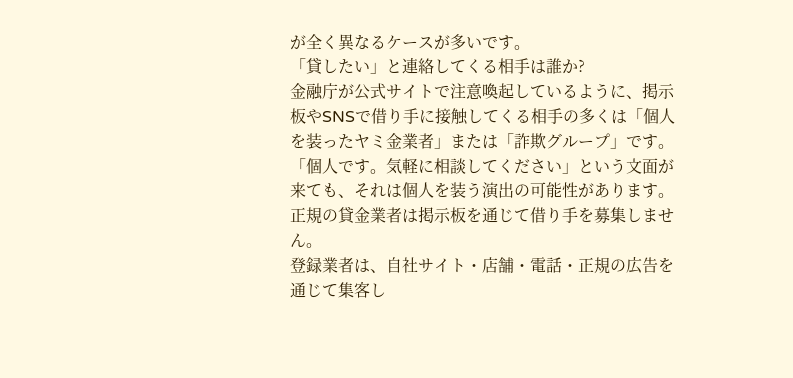が全く異なるケースが多いです。
「貸したい」と連絡してくる相手は誰か?
金融庁が公式サイトで注意喚起しているように、掲示板やSNSで借り手に接触してくる相手の多くは「個人を装ったヤミ金業者」または「詐欺グループ」です。
「個人です。気軽に相談してください」という文面が来ても、それは個人を装う演出の可能性があります。
正規の貸金業者は掲示板を通じて借り手を募集しません。
登録業者は、自社サイト・店舗・電話・正規の広告を通じて集客し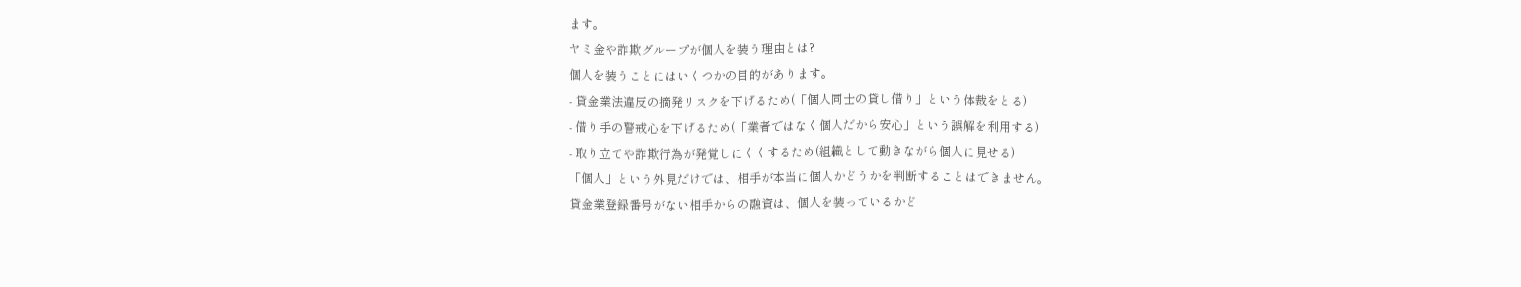ます。
ヤミ金や詐欺グループが個人を装う理由とは?
個人を装うことにはいくつかの目的があります。
- 貸金業法違反の摘発リスクを下げるため(「個人同士の貸し借り」という体裁をとる)
- 借り手の警戒心を下げるため(「業者ではなく個人だから安心」という誤解を利用する)
- 取り立てや詐欺行為が発覚しにくくするため(組織として動きながら個人に見せる)
「個人」という外見だけでは、相手が本当に個人かどうかを判断することはできません。
貸金業登録番号がない相手からの融資は、個人を装っているかど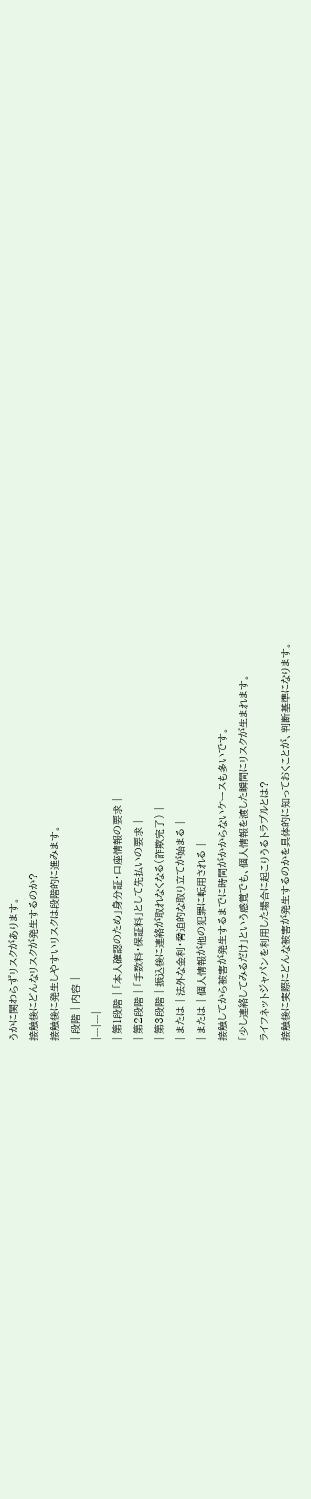うかに関わらずリスクがあります。
接触後にどんなリスクが発生するのか?
接触後に発生しやすいリスクは段階的に進みます。
| 段階 | 内容 |
|---|---|
| 第1段階 | 「本人確認のため」身分証・口座情報の要求 |
| 第2段階 | 「手数料・保証料」として先払いの要求 |
| 第3段階 | 振込後に連絡が取れなくなる(詐欺完了) |
| または | 法外な金利・脅迫的な取り立てが始まる |
| または | 個人情報が他の犯罪に転用される |
接触してから被害が発生するまでに時間がかからないケースも多いです。
「少し連絡してみるだけ」という感覚でも、個人情報を渡した瞬間にリスクが生まれます。
ライフネットジャパンを利用した場合に起こりうるトラブルとは?
接触後に実際にどんな被害が発生するのかを具体的に知っておくことが、判断基準になります。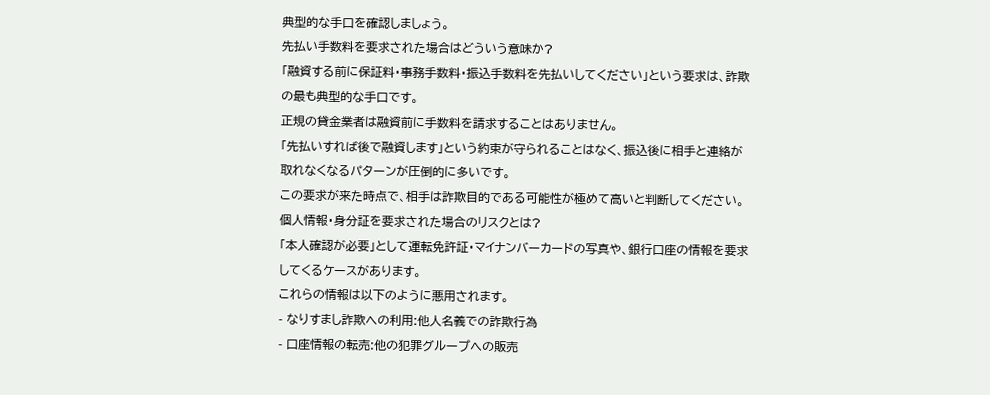典型的な手口を確認しましょう。
先払い手数料を要求された場合はどういう意味か?
「融資する前に保証料・事務手数料・振込手数料を先払いしてください」という要求は、詐欺の最も典型的な手口です。
正規の貸金業者は融資前に手数料を請求することはありません。
「先払いすれば後で融資します」という約束が守られることはなく、振込後に相手と連絡が取れなくなるパターンが圧倒的に多いです。
この要求が来た時点で、相手は詐欺目的である可能性が極めて高いと判断してください。
個人情報・身分証を要求された場合のリスクとは?
「本人確認が必要」として運転免許証・マイナンバーカードの写真や、銀行口座の情報を要求してくるケースがあります。
これらの情報は以下のように悪用されます。
- なりすまし詐欺への利用:他人名義での詐欺行為
- 口座情報の転売:他の犯罪グループへの販売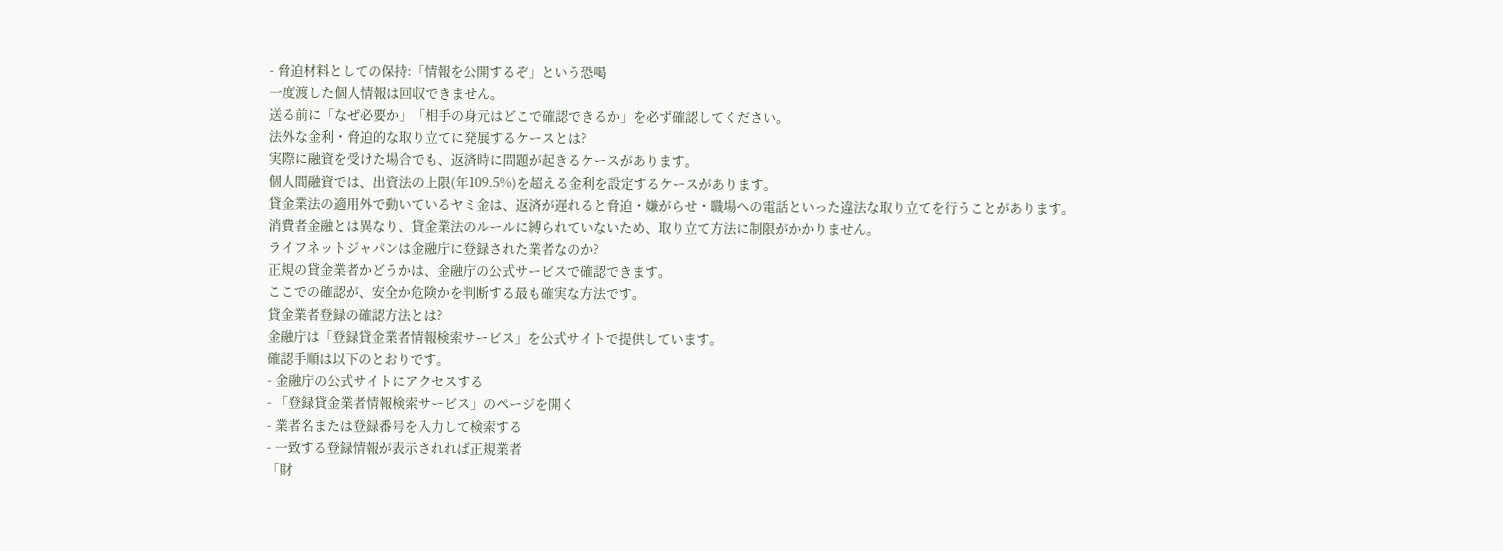- 脅迫材料としての保持:「情報を公開するぞ」という恐喝
一度渡した個人情報は回収できません。
送る前に「なぜ必要か」「相手の身元はどこで確認できるか」を必ず確認してください。
法外な金利・脅迫的な取り立てに発展するケースとは?
実際に融資を受けた場合でも、返済時に問題が起きるケースがあります。
個人間融資では、出資法の上限(年109.5%)を超える金利を設定するケースがあります。
貸金業法の適用外で動いているヤミ金は、返済が遅れると脅迫・嫌がらせ・職場への電話といった違法な取り立てを行うことがあります。
消費者金融とは異なり、貸金業法のルールに縛られていないため、取り立て方法に制限がかかりません。
ライフネットジャパンは金融庁に登録された業者なのか?
正規の貸金業者かどうかは、金融庁の公式サービスで確認できます。
ここでの確認が、安全か危険かを判断する最も確実な方法です。
貸金業者登録の確認方法とは?
金融庁は「登録貸金業者情報検索サービス」を公式サイトで提供しています。
確認手順は以下のとおりです。
- 金融庁の公式サイトにアクセスする
- 「登録貸金業者情報検索サービス」のページを開く
- 業者名または登録番号を入力して検索する
- 一致する登録情報が表示されれば正規業者
「財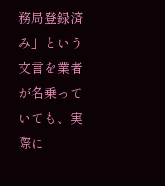務局登録済み」という文言を業者が名乗っていても、実際に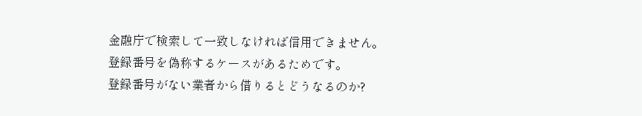金融庁で検索して一致しなければ信用できません。
登録番号を偽称するケースがあるためです。
登録番号がない業者から借りるとどうなるのか?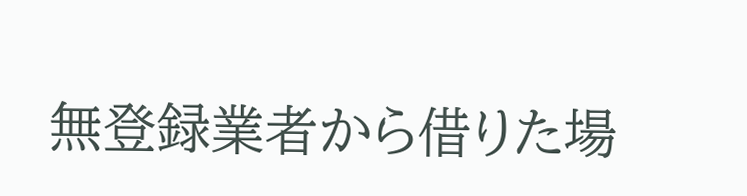無登録業者から借りた場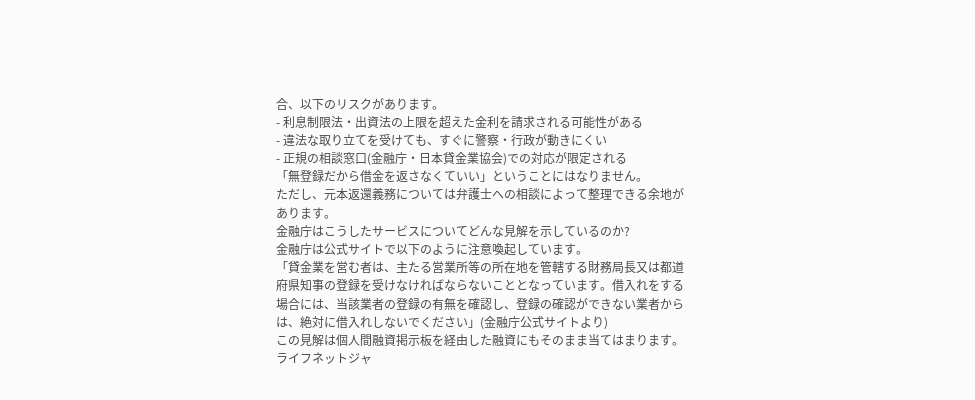合、以下のリスクがあります。
- 利息制限法・出資法の上限を超えた金利を請求される可能性がある
- 違法な取り立てを受けても、すぐに警察・行政が動きにくい
- 正規の相談窓口(金融庁・日本貸金業協会)での対応が限定される
「無登録だから借金を返さなくていい」ということにはなりません。
ただし、元本返還義務については弁護士への相談によって整理できる余地があります。
金融庁はこうしたサービスについてどんな見解を示しているのか?
金融庁は公式サイトで以下のように注意喚起しています。
「貸金業を営む者は、主たる営業所等の所在地を管轄する財務局長又は都道府県知事の登録を受けなければならないこととなっています。借入れをする場合には、当該業者の登録の有無を確認し、登録の確認ができない業者からは、絶対に借入れしないでください」(金融庁公式サイトより)
この見解は個人間融資掲示板を経由した融資にもそのまま当てはまります。
ライフネットジャ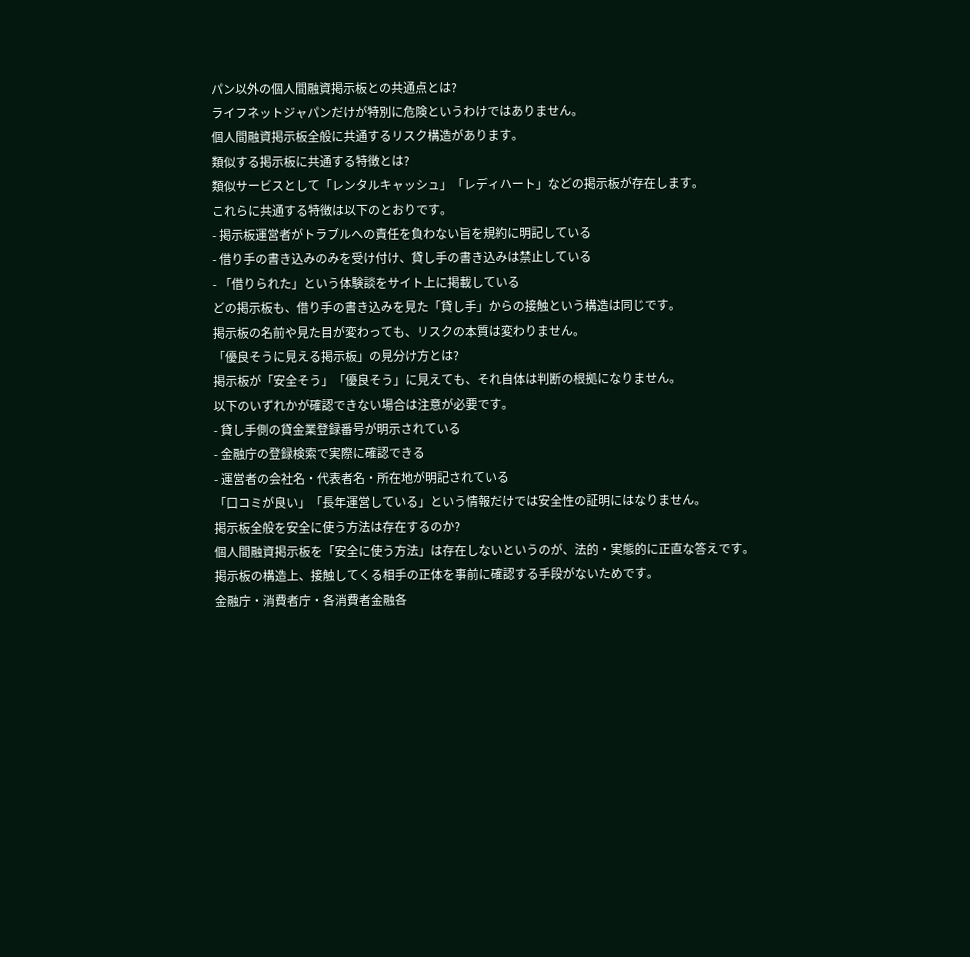パン以外の個人間融資掲示板との共通点とは?
ライフネットジャパンだけが特別に危険というわけではありません。
個人間融資掲示板全般に共通するリスク構造があります。
類似する掲示板に共通する特徴とは?
類似サービスとして「レンタルキャッシュ」「レディハート」などの掲示板が存在します。
これらに共通する特徴は以下のとおりです。
- 掲示板運営者がトラブルへの責任を負わない旨を規約に明記している
- 借り手の書き込みのみを受け付け、貸し手の書き込みは禁止している
- 「借りられた」という体験談をサイト上に掲載している
どの掲示板も、借り手の書き込みを見た「貸し手」からの接触という構造は同じです。
掲示板の名前や見た目が変わっても、リスクの本質は変わりません。
「優良そうに見える掲示板」の見分け方とは?
掲示板が「安全そう」「優良そう」に見えても、それ自体は判断の根拠になりません。
以下のいずれかが確認できない場合は注意が必要です。
- 貸し手側の貸金業登録番号が明示されている
- 金融庁の登録検索で実際に確認できる
- 運営者の会社名・代表者名・所在地が明記されている
「口コミが良い」「長年運営している」という情報だけでは安全性の証明にはなりません。
掲示板全般を安全に使う方法は存在するのか?
個人間融資掲示板を「安全に使う方法」は存在しないというのが、法的・実態的に正直な答えです。
掲示板の構造上、接触してくる相手の正体を事前に確認する手段がないためです。
金融庁・消費者庁・各消費者金融各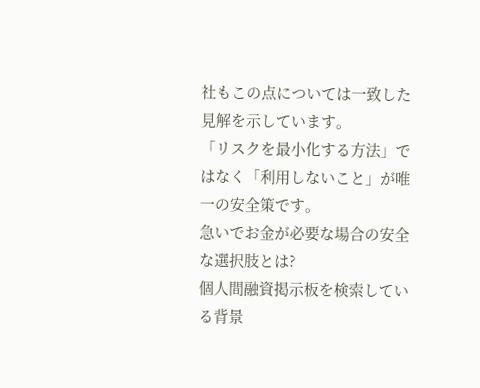社もこの点については一致した見解を示しています。
「リスクを最小化する方法」ではなく「利用しないこと」が唯一の安全策です。
急いでお金が必要な場合の安全な選択肢とは?
個人間融資掲示板を検索している背景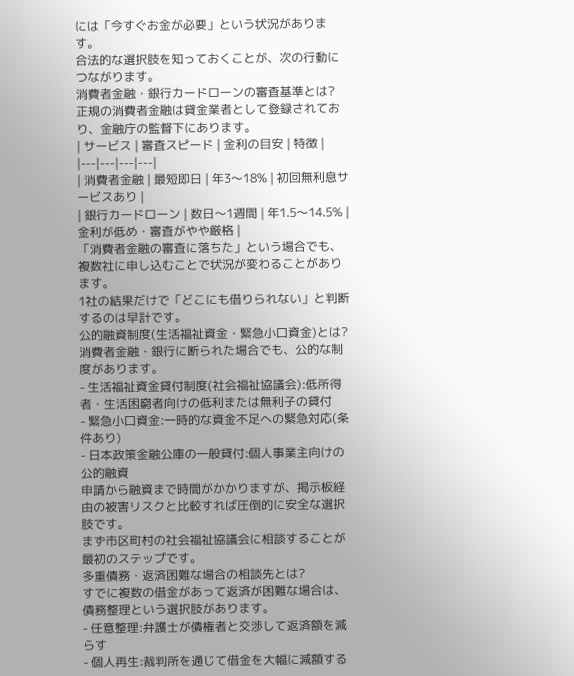には「今すぐお金が必要」という状況があります。
合法的な選択肢を知っておくことが、次の行動につながります。
消費者金融・銀行カードローンの審査基準とは?
正規の消費者金融は貸金業者として登録されており、金融庁の監督下にあります。
| サービス | 審査スピード | 金利の目安 | 特徴 |
|---|---|---|---|
| 消費者金融 | 最短即日 | 年3〜18% | 初回無利息サービスあり |
| 銀行カードローン | 数日〜1週間 | 年1.5〜14.5% | 金利が低め・審査がやや厳格 |
「消費者金融の審査に落ちた」という場合でも、複数社に申し込むことで状況が変わることがあります。
1社の結果だけで「どこにも借りられない」と判断するのは早計です。
公的融資制度(生活福祉資金・緊急小口資金)とは?
消費者金融・銀行に断られた場合でも、公的な制度があります。
- 生活福祉資金貸付制度(社会福祉協議会):低所得者・生活困窮者向けの低利または無利子の貸付
- 緊急小口資金:一時的な資金不足への緊急対応(条件あり)
- 日本政策金融公庫の一般貸付:個人事業主向けの公的融資
申請から融資まで時間がかかりますが、掲示板経由の被害リスクと比較すれば圧倒的に安全な選択肢です。
まず市区町村の社会福祉協議会に相談することが最初のステップです。
多重債務・返済困難な場合の相談先とは?
すでに複数の借金があって返済が困難な場合は、債務整理という選択肢があります。
- 任意整理:弁護士が債権者と交渉して返済額を減らす
- 個人再生:裁判所を通じて借金を大幅に減額する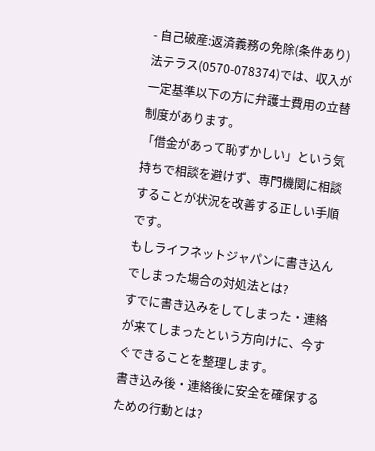- 自己破産:返済義務の免除(条件あり)
法テラス(0570-078374)では、収入が一定基準以下の方に弁護士費用の立替制度があります。
「借金があって恥ずかしい」という気持ちで相談を避けず、専門機関に相談することが状況を改善する正しい手順です。
もしライフネットジャパンに書き込んでしまった場合の対処法とは?
すでに書き込みをしてしまった・連絡が来てしまったという方向けに、今すぐできることを整理します。
書き込み後・連絡後に安全を確保するための行動とは?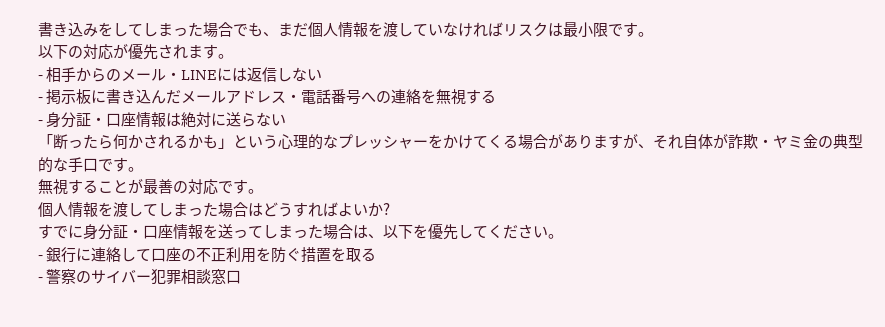書き込みをしてしまった場合でも、まだ個人情報を渡していなければリスクは最小限です。
以下の対応が優先されます。
- 相手からのメール・LINEには返信しない
- 掲示板に書き込んだメールアドレス・電話番号への連絡を無視する
- 身分証・口座情報は絶対に送らない
「断ったら何かされるかも」という心理的なプレッシャーをかけてくる場合がありますが、それ自体が詐欺・ヤミ金の典型的な手口です。
無視することが最善の対応です。
個人情報を渡してしまった場合はどうすればよいか?
すでに身分証・口座情報を送ってしまった場合は、以下を優先してください。
- 銀行に連絡して口座の不正利用を防ぐ措置を取る
- 警察のサイバー犯罪相談窓口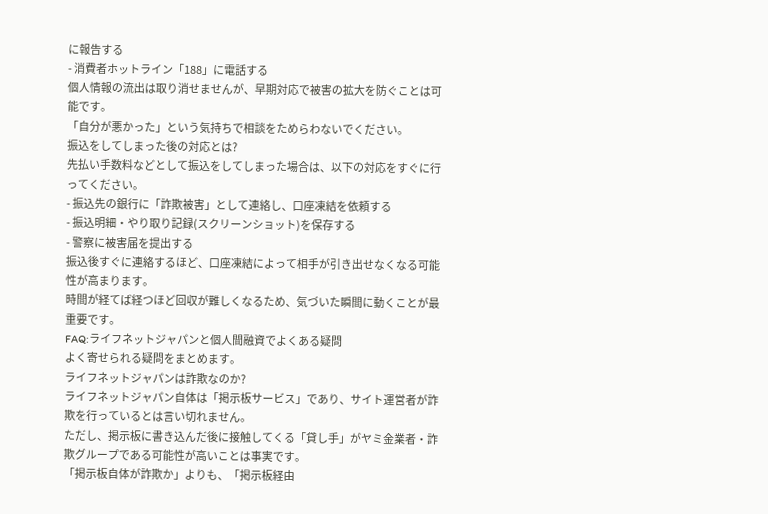に報告する
- 消費者ホットライン「188」に電話する
個人情報の流出は取り消せませんが、早期対応で被害の拡大を防ぐことは可能です。
「自分が悪かった」という気持ちで相談をためらわないでください。
振込をしてしまった後の対応とは?
先払い手数料などとして振込をしてしまった場合は、以下の対応をすぐに行ってください。
- 振込先の銀行に「詐欺被害」として連絡し、口座凍結を依頼する
- 振込明細・やり取り記録(スクリーンショット)を保存する
- 警察に被害届を提出する
振込後すぐに連絡するほど、口座凍結によって相手が引き出せなくなる可能性が高まります。
時間が経てば経つほど回収が難しくなるため、気づいた瞬間に動くことが最重要です。
FAQ:ライフネットジャパンと個人間融資でよくある疑問
よく寄せられる疑問をまとめます。
ライフネットジャパンは詐欺なのか?
ライフネットジャパン自体は「掲示板サービス」であり、サイト運営者が詐欺を行っているとは言い切れません。
ただし、掲示板に書き込んだ後に接触してくる「貸し手」がヤミ金業者・詐欺グループである可能性が高いことは事実です。
「掲示板自体が詐欺か」よりも、「掲示板経由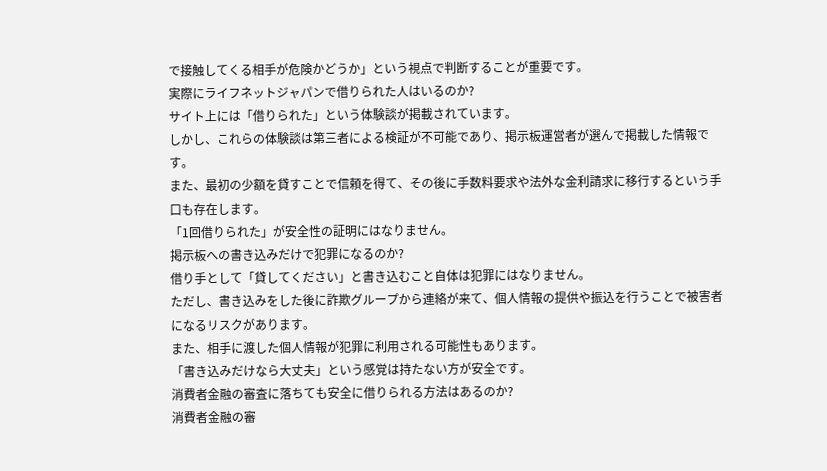で接触してくる相手が危険かどうか」という視点で判断することが重要です。
実際にライフネットジャパンで借りられた人はいるのか?
サイト上には「借りられた」という体験談が掲載されています。
しかし、これらの体験談は第三者による検証が不可能であり、掲示板運営者が選んで掲載した情報です。
また、最初の少額を貸すことで信頼を得て、その後に手数料要求や法外な金利請求に移行するという手口も存在します。
「1回借りられた」が安全性の証明にはなりません。
掲示板への書き込みだけで犯罪になるのか?
借り手として「貸してください」と書き込むこと自体は犯罪にはなりません。
ただし、書き込みをした後に詐欺グループから連絡が来て、個人情報の提供や振込を行うことで被害者になるリスクがあります。
また、相手に渡した個人情報が犯罪に利用される可能性もあります。
「書き込みだけなら大丈夫」という感覚は持たない方が安全です。
消費者金融の審査に落ちても安全に借りられる方法はあるのか?
消費者金融の審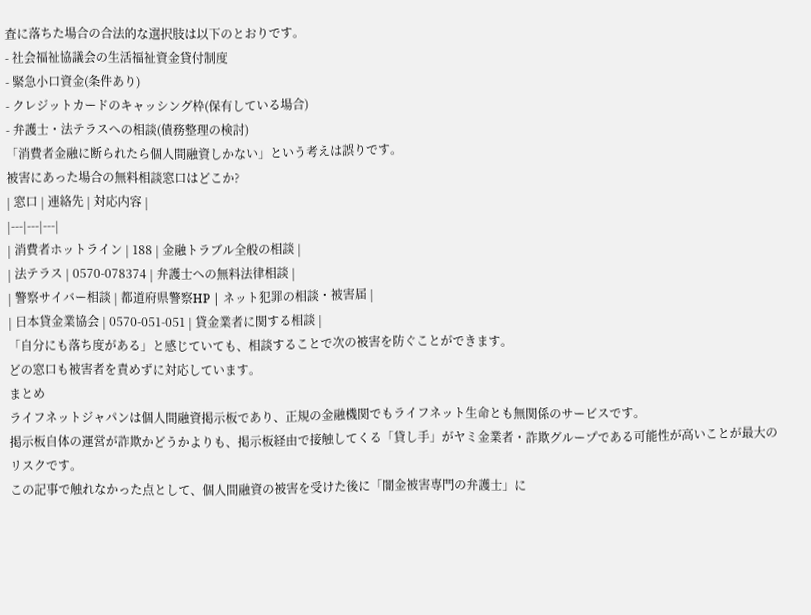査に落ちた場合の合法的な選択肢は以下のとおりです。
- 社会福祉協議会の生活福祉資金貸付制度
- 緊急小口資金(条件あり)
- クレジットカードのキャッシング枠(保有している場合)
- 弁護士・法テラスへの相談(債務整理の検討)
「消費者金融に断られたら個人間融資しかない」という考えは誤りです。
被害にあった場合の無料相談窓口はどこか?
| 窓口 | 連絡先 | 対応内容 |
|---|---|---|
| 消費者ホットライン | 188 | 金融トラブル全般の相談 |
| 法テラス | 0570-078374 | 弁護士への無料法律相談 |
| 警察サイバー相談 | 都道府県警察HP | ネット犯罪の相談・被害届 |
| 日本貸金業協会 | 0570-051-051 | 貸金業者に関する相談 |
「自分にも落ち度がある」と感じていても、相談することで次の被害を防ぐことができます。
どの窓口も被害者を責めずに対応しています。
まとめ
ライフネットジャパンは個人間融資掲示板であり、正規の金融機関でもライフネット生命とも無関係のサービスです。
掲示板自体の運営が詐欺かどうかよりも、掲示板経由で接触してくる「貸し手」がヤミ金業者・詐欺グループである可能性が高いことが最大のリスクです。
この記事で触れなかった点として、個人間融資の被害を受けた後に「闇金被害専門の弁護士」に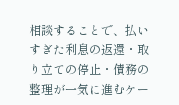相談することで、払いすぎた利息の返還・取り立ての停止・債務の整理が一気に進むケー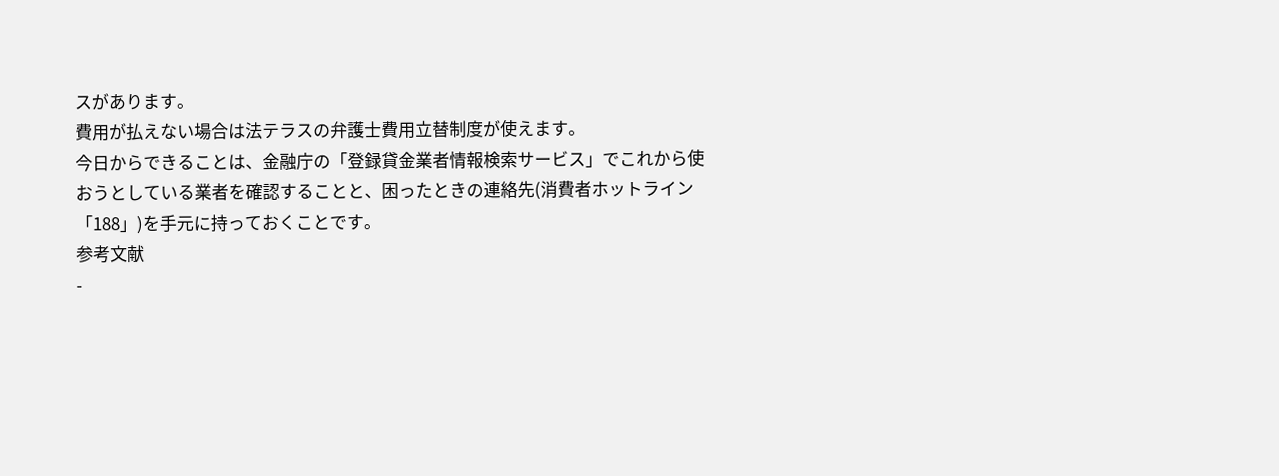スがあります。
費用が払えない場合は法テラスの弁護士費用立替制度が使えます。
今日からできることは、金融庁の「登録貸金業者情報検索サービス」でこれから使おうとしている業者を確認することと、困ったときの連絡先(消費者ホットライン「188」)を手元に持っておくことです。
参考文献
-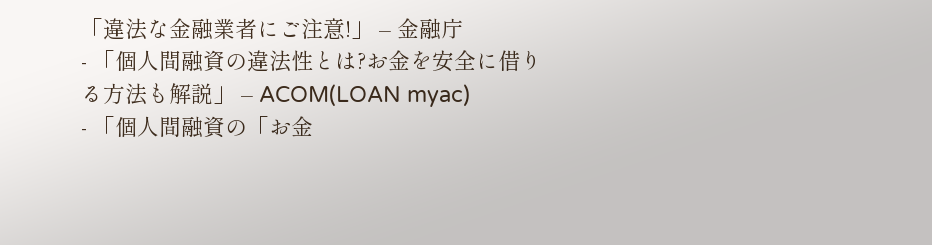「違法な金融業者にご注意!」 – 金融庁
- 「個人間融資の違法性とは?お金を安全に借りる方法も解説」 – ACOM(LOAN myac)
- 「個人間融資の「お金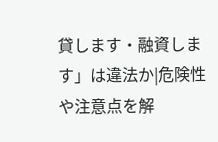貸します・融資します」は違法か|危険性や注意点を解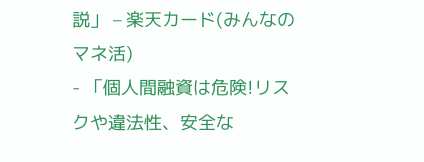説」 – 楽天カード(みんなのマネ活)
- 「個人間融資は危険!リスクや違法性、安全な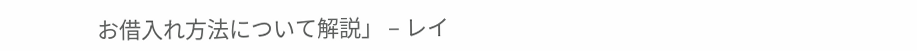お借入れ方法について解説」 – レイ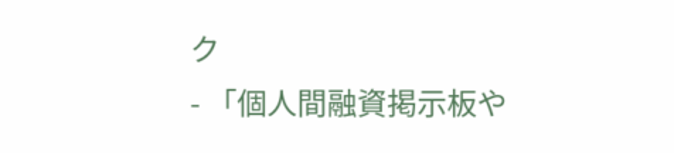ク
- 「個人間融資掲示板や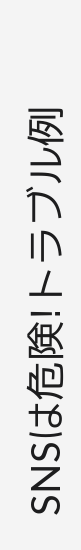SNSは危険!トラブル例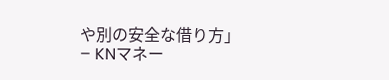や別の安全な借り方」 – KNマネー